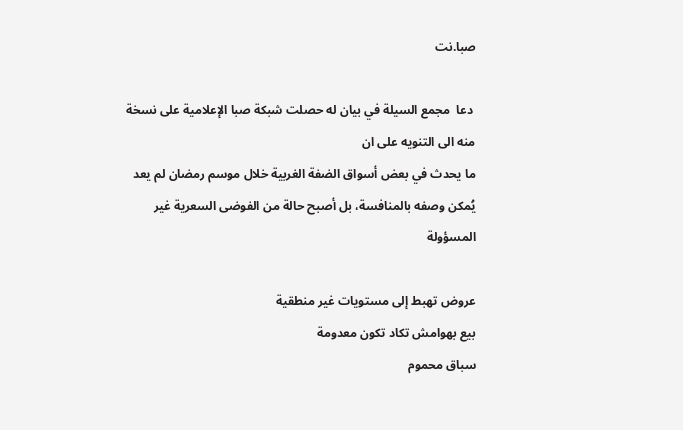صبا.نت

 دعا  مجمع السيلة في بيان له حصلت شبكة صبا الإعلامية على نسخة منه الى التنويه على ان
ما يحدث في بعض أسواق الضفة الغربية خلال موسم رمضان لم يعد يُمكن وصفه بالمنافسة، بل أصبح حالة من الفوضى السعرية غير المسؤولة

عروض تهبط إلى مستويات غير منطقية
بيع بهوامش تكاد تكون معدومة
سباق محموم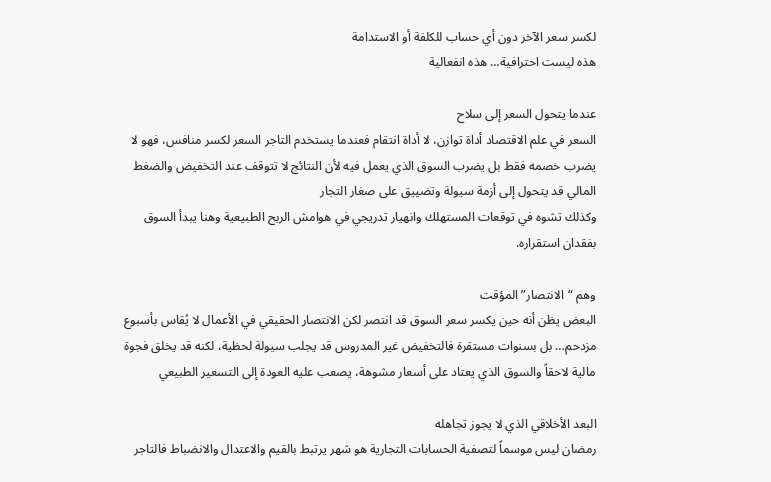لكسر سعر الآخر دون أي حساب للكلفة أو الاستدامة
هذه ليست احترافية… هذه انفعالية

عندما يتحول السعر إلى سلاح
السعر في علم الاقتصاد أداة توازن، لا أداة انتقام فعندما يستخدم التاجر السعر لكسر منافس، فهو لا يضرب خصمه فقط بل يضرب السوق الذي يعمل فيه لأن النتائج لا تتوقف عند التخفيض والضغط المالي قد يتحول إلى أزمة سيولة وتضييق على صغار التجار
وكذلك تشوه في توقعات المستهلك وانهيار تدريجي في هوامش الربح الطبيعية وهنا يبدأ السوق بفقدان استقراره.

وهم “الانتصار” المؤقت
البعض يظن أنه حين يكسر سعر السوق قد انتصر لكن الانتصار الحقيقي في الأعمال لا يُقاس بأسبوع مزدحم… بل بسنوات مستقرة فالتخفيض غير المدروس قد يجلب سيولة لحظية، لكنه قد يخلق فجوة مالية لاحقاً والسوق الذي يعتاد على أسعار مشوهة، يصعب عليه العودة إلى التسعير الطبيعي

البعد الأخلاقي الذي لا يجوز تجاهله
رمضان ليس موسماً لتصفية الحسابات التجارية هو شهر يرتبط بالقيم والاعتدال والانضباط فالتاجر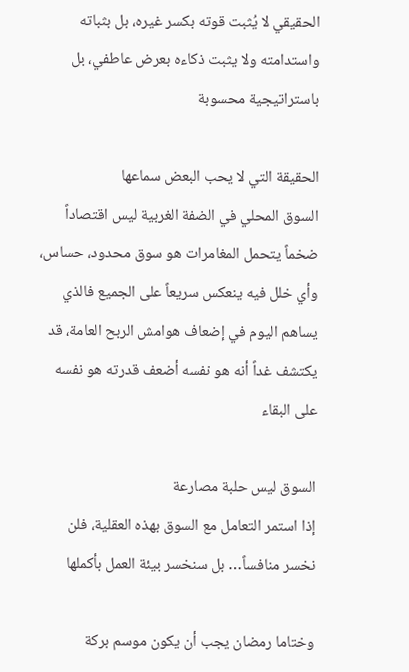الحقيقي لا يُثبت قوته بكسر غيره، بل بثباته واستدامته ولا يثبت ذكاءه بعرض عاطفي، بل باستراتيجية محسوبة

الحقيقة التي لا يحب البعض سماعها
السوق المحلي في الضفة الغربية ليس اقتصاداً ضخماً يتحمل المغامرات هو سوق محدود، حساس، وأي خلل فيه ينعكس سريعاً على الجميع فالذي يساهم اليوم في إضعاف هوامش الربح العامة، قد يكتشف غداً أنه هو نفسه أضعف قدرته هو نفسه على البقاء

السوق ليس حلبة مصارعة
إذا استمر التعامل مع السوق بهذه العقلية، فلن نخسر منافساً… بل سنخسر بيئة العمل بأكملها

وختاما رمضان يجب أن يكون موسم بركة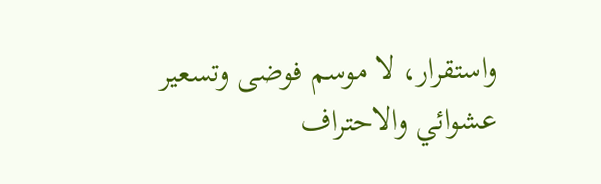واستقرار، لا موسم فوضى وتسعير عشوائي والاحتراف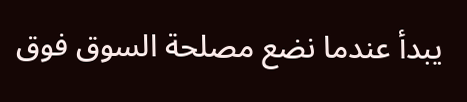يبدأ عندما نضع مصلحة السوق فوق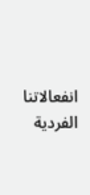انفعالاتنا الفردية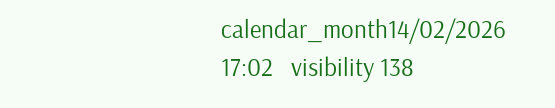calendar_month14/02/2026 17:02   visibility 138